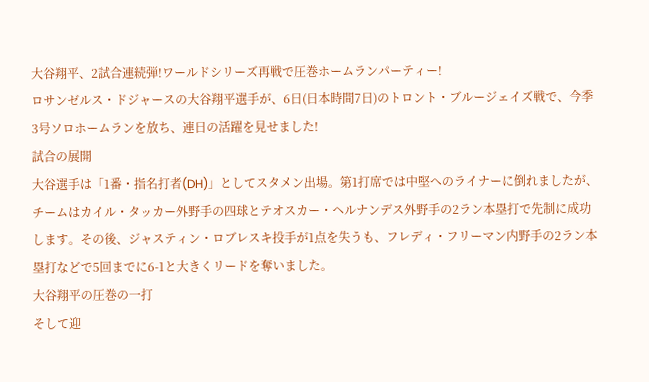大谷翔平、2試合連続弾!ワールドシリーズ再戦で圧巻ホームランパーティー!
ロサンゼルス・ドジャースの大谷翔平選手が、6日(日本時間7日)のトロント・ブルージェイズ戦で、今季3号ソロホームランを放ち、連日の活躍を見せました!
試合の展開
大谷選手は「1番・指名打者(DH)」としてスタメン出場。第1打席では中堅へのライナーに倒れましたが、チームはカイル・タッカー外野手の四球とテオスカー・ヘルナンデス外野手の2ラン本塁打で先制に成功します。その後、ジャスティン・ロブレスキ投手が1点を失うも、フレディ・フリーマン内野手の2ラン本塁打などで5回までに6-1と大きくリードを奪いました。
大谷翔平の圧巻の一打
そして迎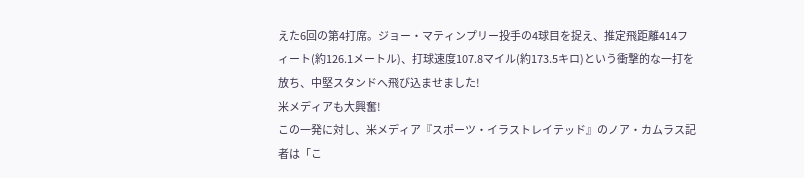えた6回の第4打席。ジョー・マティンプリー投手の4球目を捉え、推定飛距離414フィート(約126.1メートル)、打球速度107.8マイル(約173.5キロ)という衝撃的な一打を放ち、中堅スタンドへ飛び込ませました!
米メディアも大興奮!
この一発に対し、米メディア『スポーツ・イラストレイテッド』のノア・カムラス記者は「こ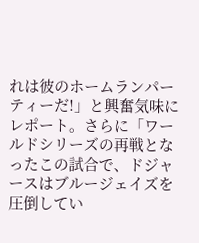れは彼のホームランパーティーだ!」と興奮気味にレポート。さらに「ワールドシリーズの再戦となったこの試合で、ドジャースはブルージェイズを圧倒してい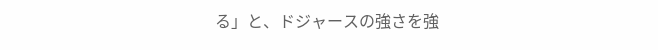る」と、ドジャースの強さを強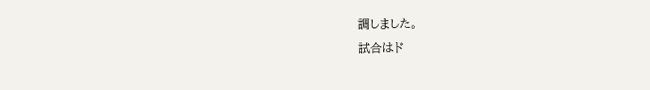調しました。
試合はド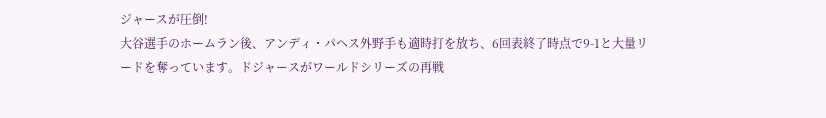ジャースが圧倒!
大谷選手のホームラン後、アンディ・パヘス外野手も適時打を放ち、6回表終了時点で9-1と大量リードを奪っています。ドジャースがワールドシリーズの再戦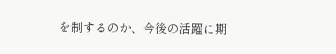を制するのか、今後の活躍に期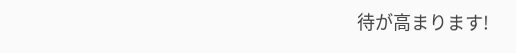待が高まります!